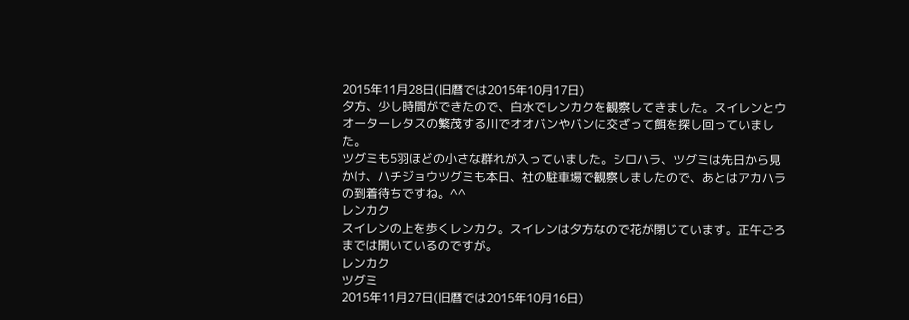2015年11月28日(旧暦では2015年10月17日)
夕方、少し時間ができたので、白水でレンカクを観察してきました。スイレンとウオーターレタスの繁茂する川でオオバンやバンに交ざって餌を探し回っていました。
ツグミも5羽ほどの小さな群れが入っていました。シロハラ、ツグミは先日から見かけ、ハチジョウツグミも本日、社の駐車場で観察しましたので、あとはアカハラの到着待ちですね。^^
レンカク
スイレンの上を歩くレンカク。スイレンは夕方なので花が閉じています。正午ごろまでは開いているのですが。
レンカク
ツグミ
2015年11月27日(旧暦では2015年10月16日)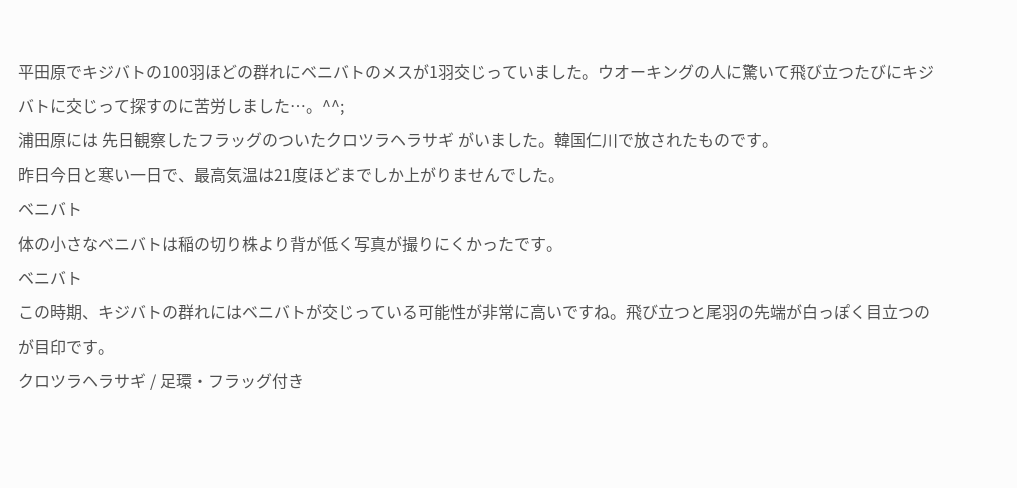平田原でキジバトの100羽ほどの群れにベニバトのメスが1羽交じっていました。ウオーキングの人に驚いて飛び立つたびにキジバトに交じって探すのに苦労しました…。^^;
浦田原には 先日観察したフラッグのついたクロツラヘラサギ がいました。韓国仁川で放されたものです。
昨日今日と寒い一日で、最高気温は21度ほどまでしか上がりませんでした。
ベニバト
体の小さなベニバトは稲の切り株より背が低く写真が撮りにくかったです。
ベニバト
この時期、キジバトの群れにはベニバトが交じっている可能性が非常に高いですね。飛び立つと尾羽の先端が白っぽく目立つのが目印です。
クロツラヘラサギ / 足環・フラッグ付き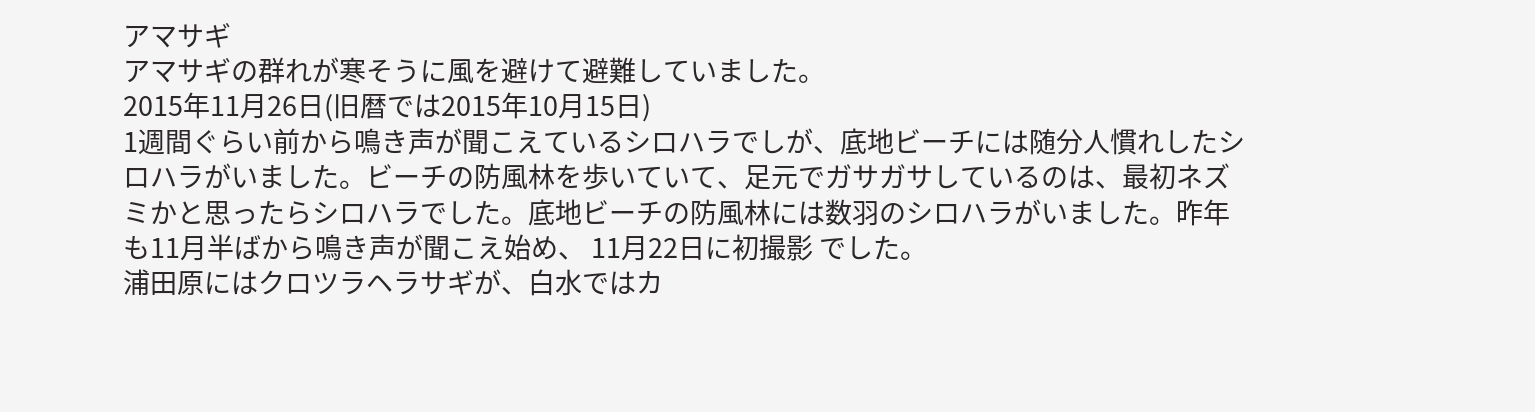アマサギ
アマサギの群れが寒そうに風を避けて避難していました。
2015年11月26日(旧暦では2015年10月15日)
1週間ぐらい前から鳴き声が聞こえているシロハラでしが、底地ビーチには随分人慣れしたシロハラがいました。ビーチの防風林を歩いていて、足元でガサガサしているのは、最初ネズミかと思ったらシロハラでした。底地ビーチの防風林には数羽のシロハラがいました。昨年も11月半ばから鳴き声が聞こえ始め、 11月22日に初撮影 でした。
浦田原にはクロツラヘラサギが、白水ではカ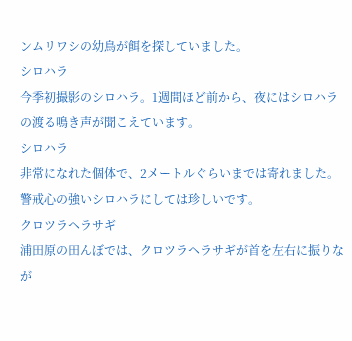ンムリワシの幼鳥が餌を探していました。
シロハラ
今季初撮影のシロハラ。1週間ほど前から、夜にはシロハラの渡る鳴き声が聞こえています。
シロハラ
非常になれた個体で、2メートルぐらいまでは寄れました。警戒心の強いシロハラにしては珍しいです。
クロツラヘラサギ
浦田原の田んぼでは、クロツラヘラサギが首を左右に振りなが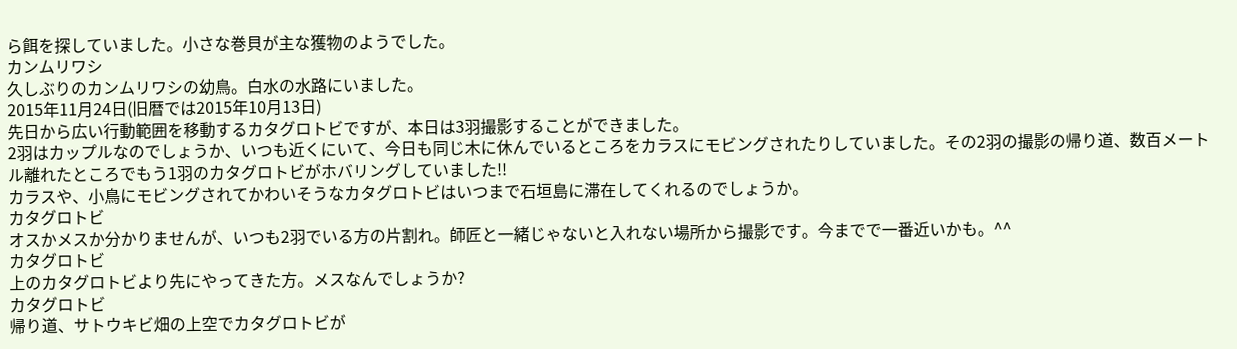ら餌を探していました。小さな巻貝が主な獲物のようでした。
カンムリワシ
久しぶりのカンムリワシの幼鳥。白水の水路にいました。
2015年11月24日(旧暦では2015年10月13日)
先日から広い行動範囲を移動するカタグロトビですが、本日は3羽撮影することができました。
2羽はカップルなのでしょうか、いつも近くにいて、今日も同じ木に休んでいるところをカラスにモビングされたりしていました。その2羽の撮影の帰り道、数百メートル離れたところでもう1羽のカタグロトビがホバリングしていました!!
カラスや、小鳥にモビングされてかわいそうなカタグロトビはいつまで石垣島に滞在してくれるのでしょうか。
カタグロトビ
オスかメスか分かりませんが、いつも2羽でいる方の片割れ。師匠と一緒じゃないと入れない場所から撮影です。今までで一番近いかも。^^
カタグロトビ
上のカタグロトビより先にやってきた方。メスなんでしょうか?
カタグロトビ
帰り道、サトウキビ畑の上空でカタグロトビが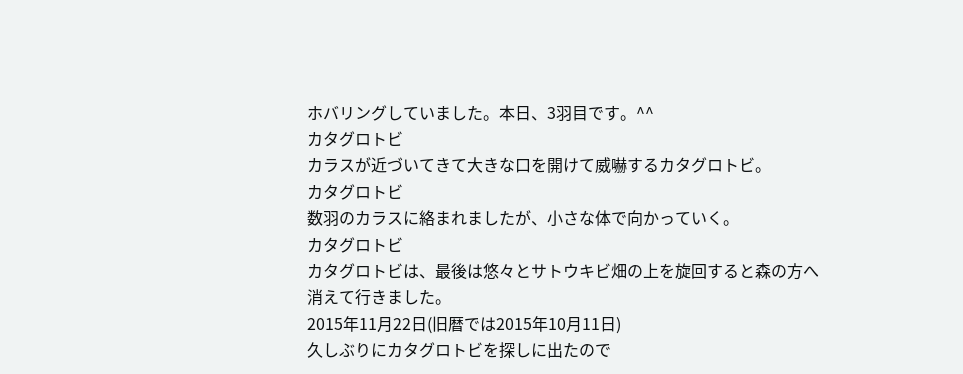ホバリングしていました。本日、3羽目です。^^
カタグロトビ
カラスが近づいてきて大きな口を開けて威嚇するカタグロトビ。
カタグロトビ
数羽のカラスに絡まれましたが、小さな体で向かっていく。
カタグロトビ
カタグロトビは、最後は悠々とサトウキビ畑の上を旋回すると森の方へ消えて行きました。
2015年11月22日(旧暦では2015年10月11日)
久しぶりにカタグロトビを探しに出たので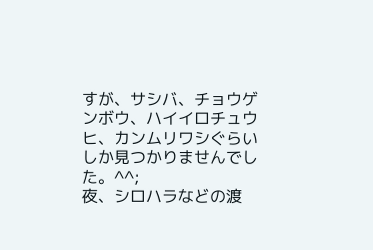すが、サシバ、チョウゲンボウ、ハイイロチュウヒ、カンムリワシぐらいしか見つかりませんでした。^^;
夜、シロハラなどの渡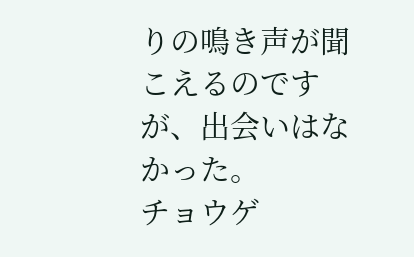りの鳴き声が聞こえるのですが、出会いはなかった。
チョウゲ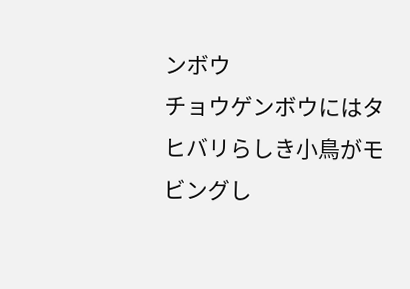ンボウ
チョウゲンボウにはタヒバリらしき小鳥がモビングし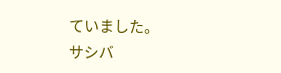ていました。
サシバ